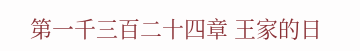第一千三百二十四章 王家的日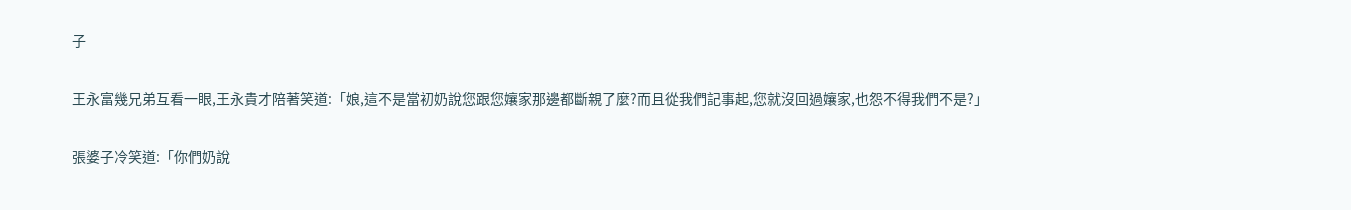子

王永富幾兄弟互看一眼,王永貴才陪著笑道:「娘,這不是當初奶說您跟您孃家那邊都斷親了麼?而且從我們記事起,您就沒回過孃家,也怨不得我們不是?」

張婆子冷笑道:「你們奶說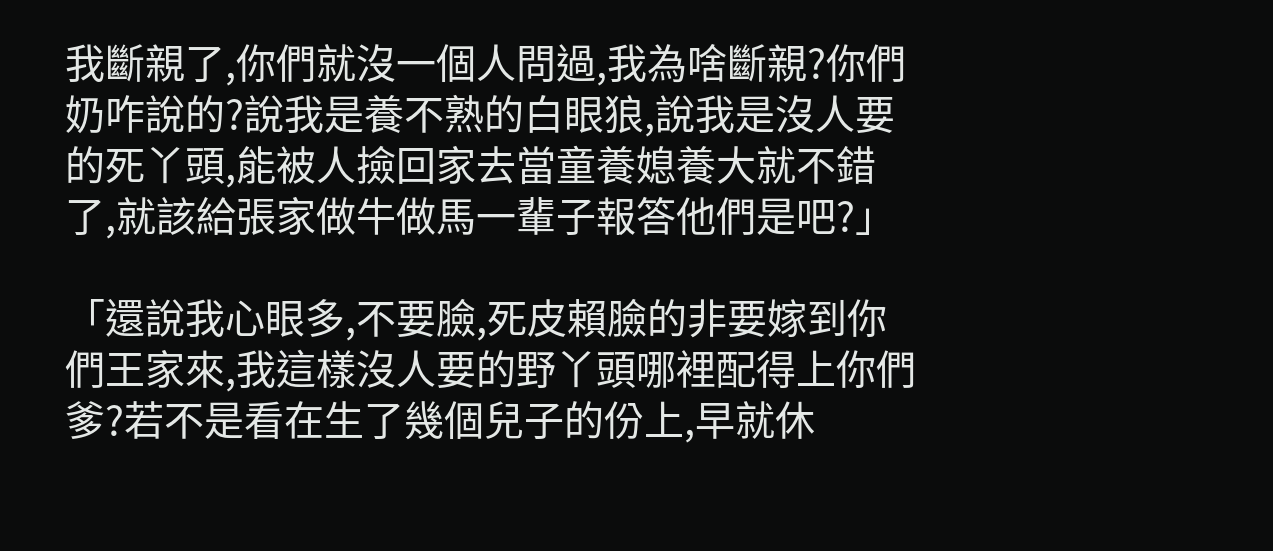我斷親了,你們就沒一個人問過,我為啥斷親?你們奶咋說的?說我是養不熟的白眼狼,說我是沒人要的死丫頭,能被人撿回家去當童養媳養大就不錯了,就該給張家做牛做馬一輩子報答他們是吧?」

「還說我心眼多,不要臉,死皮賴臉的非要嫁到你們王家來,我這樣沒人要的野丫頭哪裡配得上你們爹?若不是看在生了幾個兒子的份上,早就休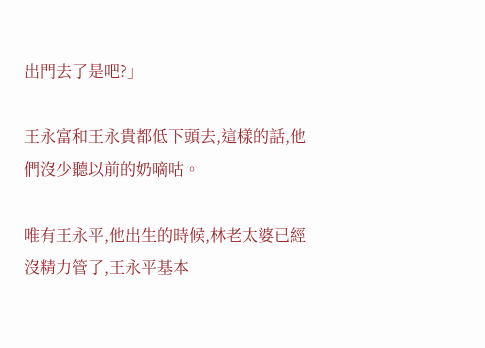出門去了是吧?」

王永富和王永貴都低下頭去,這樣的話,他們沒少聽以前的奶嘀咕。

唯有王永平,他出生的時候,林老太婆已經沒精力管了,王永平基本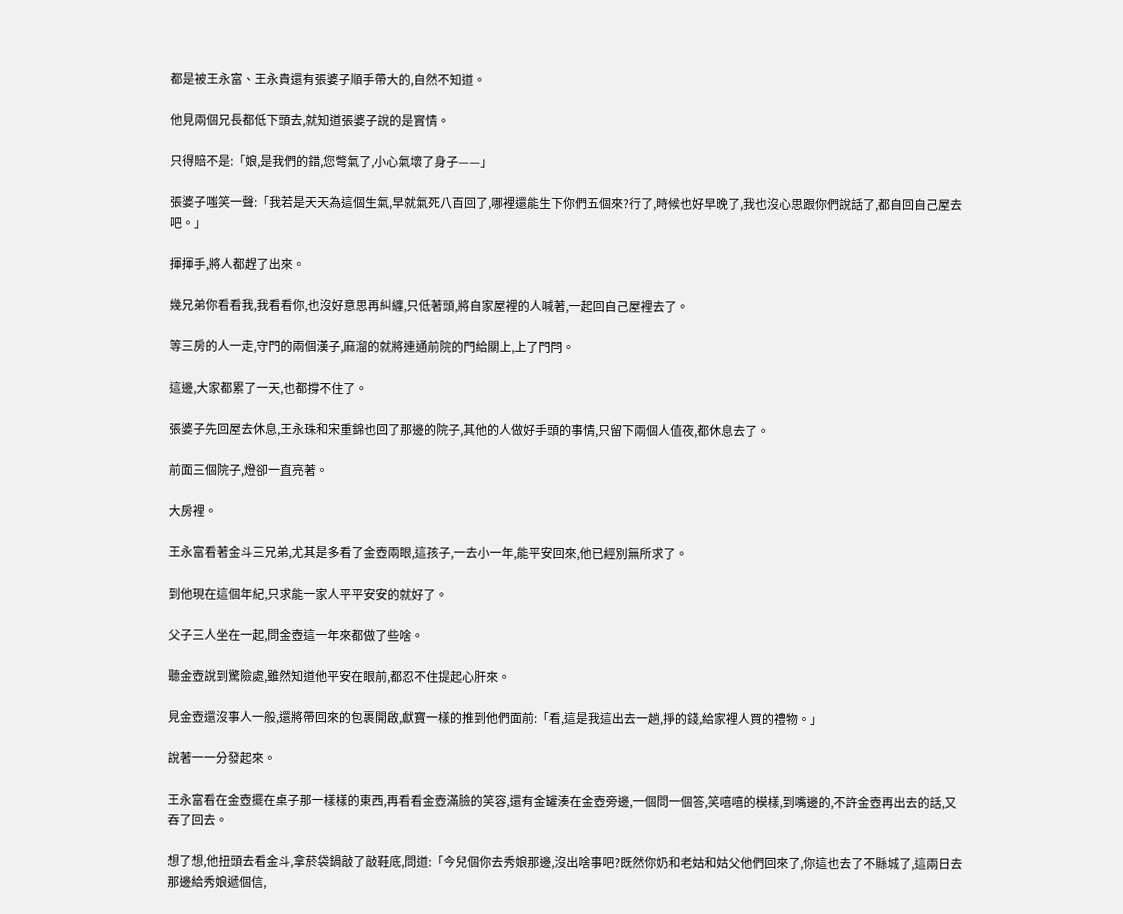都是被王永富、王永貴還有張婆子順手帶大的,自然不知道。

他見兩個兄長都低下頭去,就知道張婆子說的是實情。

只得賠不是:「娘,是我們的錯,您彆氣了,小心氣壞了身子——」

張婆子嗤笑一聲:「我若是天天為這個生氣,早就氣死八百回了,哪裡還能生下你們五個來?行了,時候也好早晚了,我也沒心思跟你們說話了,都自回自己屋去吧。」

揮揮手,將人都趕了出來。

幾兄弟你看看我,我看看你,也沒好意思再糾纏,只低著頭,將自家屋裡的人喊著,一起回自己屋裡去了。

等三房的人一走,守門的兩個漢子,麻溜的就將連通前院的門給關上,上了門閂。

這邊,大家都累了一天,也都撐不住了。

張婆子先回屋去休息,王永珠和宋重錦也回了那邊的院子,其他的人做好手頭的事情,只留下兩個人值夜,都休息去了。

前面三個院子,燈卻一直亮著。

大房裡。

王永富看著金斗三兄弟,尤其是多看了金壺兩眼,這孩子,一去小一年,能平安回來,他已經別無所求了。

到他現在這個年紀,只求能一家人平平安安的就好了。

父子三人坐在一起,問金壺這一年來都做了些啥。

聽金壺說到驚險處,雖然知道他平安在眼前,都忍不住提起心肝來。

見金壺還沒事人一般,還將帶回來的包裹開啟,獻寶一樣的推到他們面前:「看,這是我這出去一趟,掙的錢,給家裡人買的禮物。」

說著一一分發起來。

王永富看在金壺擺在桌子那一樣樣的東西,再看看金壺滿臉的笑容,還有金罐湊在金壺旁邊,一個問一個答,笑嘻嘻的模樣,到嘴邊的,不許金壺再出去的話,又吞了回去。

想了想,他扭頭去看金斗,拿菸袋鍋敲了敲鞋底,問道:「今兒個你去秀娘那邊,沒出啥事吧?既然你奶和老姑和姑父他們回來了,你這也去了不縣城了,這兩日去那邊給秀娘遞個信,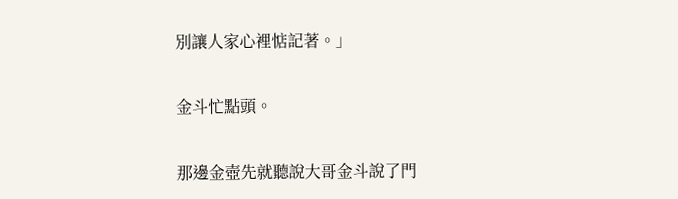別讓人家心裡惦記著。」

金斗忙點頭。

那邊金壺先就聽說大哥金斗說了門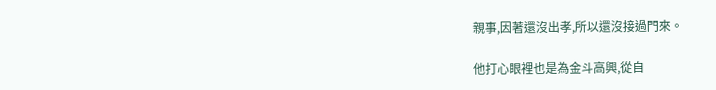親事,因著還沒出孝,所以還沒接過門來。

他打心眼裡也是為金斗高興,從自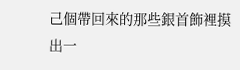己個帶回來的那些銀首飾裡摸出一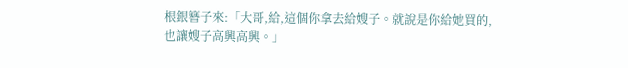根銀簪子來:「大哥,給,這個你拿去給嫂子。就說是你給她買的,也讓嫂子高興高興。」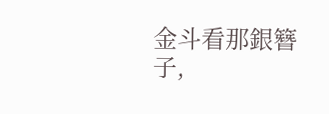金斗看那銀簪子,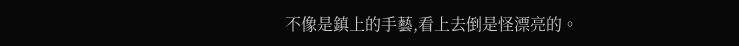不像是鎮上的手藝,看上去倒是怪漂亮的。